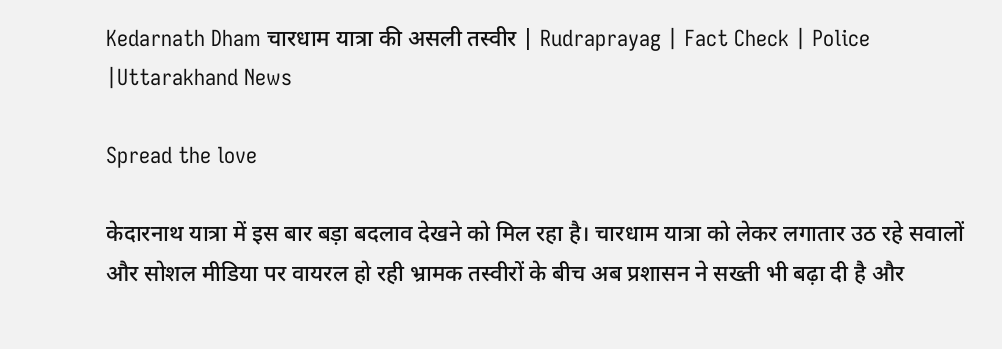Kedarnath Dham चारधाम यात्रा की असली तस्वीर | Rudraprayag | Fact Check | Police |Uttarakhand News

Spread the love

केदारनाथ यात्रा में इस बार बड़ा बदलाव देखने को मिल रहा है। चारधाम यात्रा को लेकर लगातार उठ रहे सवालों और सोशल मीडिया पर वायरल हो रही भ्रामक तस्वीरों के बीच अब प्रशासन ने सख्ती भी बढ़ा दी है और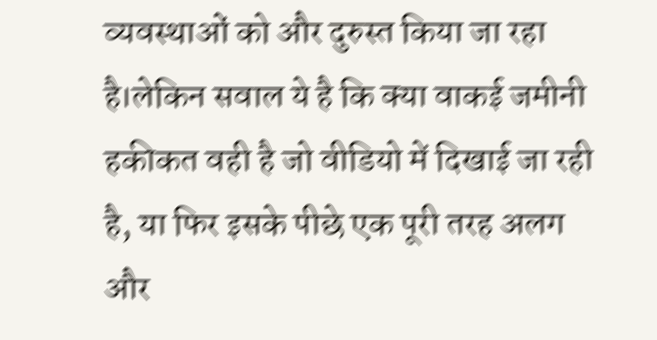व्यवस्थाओं को और दुरुस्त किया जा रहा है।लेकिन सवाल ये है कि क्या वाकई जमीनी हकीकत वही है जो वीडियो में दिखाई जा रही है, या फिर इसके पीछे एक पूरी तरह अलग और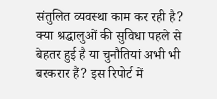संतुलित व्यवस्था काम कर रही है? क्या श्रद्धालुओं की सुविधा पहले से बेहतर हुई है या चुनौतियां अभी भी बरकरार हैं? इस रिपोर्ट में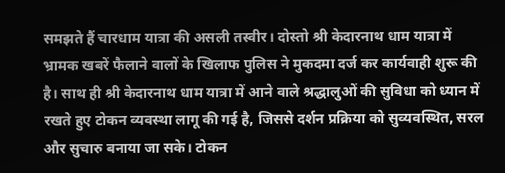समझते हैं चारधाम यात्रा की असली तस्वीर। दोस्तो श्री केदारनाथ धाम यात्रा में भ्रामक खबरें फैलाने वालों के खिलाफ पुलिस ने मुकदमा दर्ज कर कार्यवाही शुरू की है। साथ ही श्री केदारनाथ धाम यात्रा में आने वाले श्रद्धालुओं की सुविधा को ध्यान में रखते हुए टोकन व्यवस्था लागू की गई है, जिससे दर्शन प्रक्रिया को सुव्यवस्थित, सरल और सुचारु बनाया जा सके। टोकन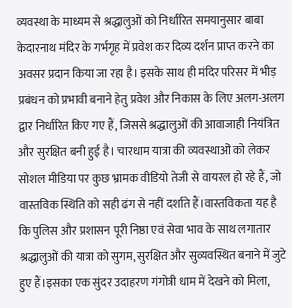व्यवस्था के माध्यम से श्रद्धालुओं को निर्धारित समयानुसार बाबा केदारनाथ मंदिर के गर्भगृह में प्रवेश कर दिव्य दर्शन प्राप्त करने का अवसर प्रदान किया जा रहा है। इसके साथ ही मंदिर परिसर में भीड़ प्रबंधन को प्रभावी बनाने हेतु प्रवेश और निकास के लिए अलग-अलग द्वार निर्धारित किए गए हैं, जिससे श्रद्धालुओं की आवाजाही नियंत्रित और सुरक्षित बनी हुई है। चारधाम यात्रा की व्यवस्थाओं को लेकर सोशल मीडिया पर कुछ भ्रामक वीडियो तेजी से वायरल हो रहे हैं, जो वास्तविक स्थिति को सही ढंग से नहीं दर्शाते हैं।वास्तविकता यह है कि पुलिस और प्रशासन पूरी निष्ठा एवं सेवा भाव के साथ लगातार श्रद्धालुओं की यात्रा को सुगम, सुरक्षित और सुव्यवस्थित बनाने में जुटे हुए हैं।इसका एक सुंदर उदाहरण गंगोत्री धाम में देखने को मिला,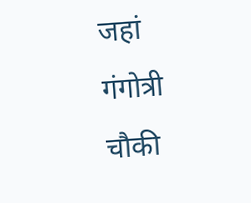जहां गंगोत्री चौकी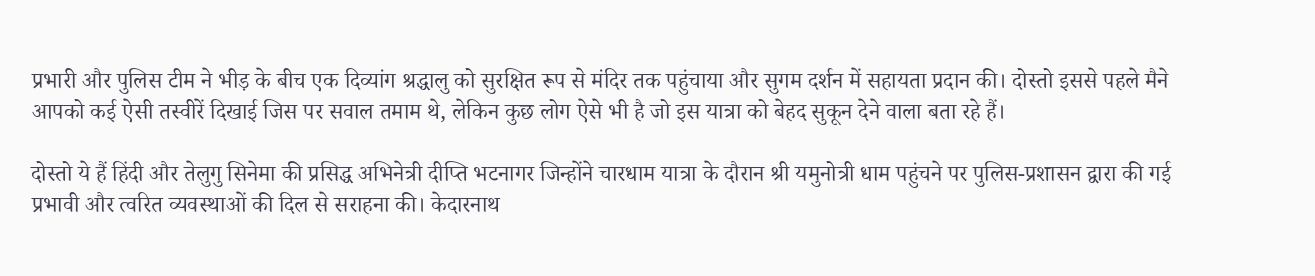प्रभारी और पुलिस टीम ने भीड़ के बीच एक दिव्यांग श्रद्धालु को सुरक्षित रूप से मंदिर तक पहुंचाया और सुगम दर्शन में सहायता प्रदान की। दोस्तो इससे पहले मैने आपको कई ऐसी तस्वीरें दिखाई जिस पर सवाल तमाम थे, लेकिन कुछ लोग ऐसे भी है जो इस यात्रा को बेहद सुकून देने वाला बता रहे हैं।

दोस्तो ये हैं हिंदी और तेलुगु सिनेमा की प्रसिद्ध अभिनेत्री दीप्ति भटनागर जिन्होंने चारधाम यात्रा के दौरान श्री यमुनोत्री धाम पहुंचने पर पुलिस-प्रशासन द्वारा की गई प्रभावी और त्वरित व्यवस्थाओं की दिल से सराहना की। केदारनाथ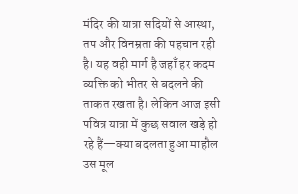मंदिर की यात्रा सदियों से आस्था, तप और विनम्रता की पहचान रही है। यह वही मार्ग है जहाँ हर कदम व्यक्ति को भीतर से बदलने की ताकत रखता है। लेकिन आज इसी पवित्र यात्रा में कुछ सवाल खड़े हो रहे हैं—क्या बदलता हुआ माहौल उस मूल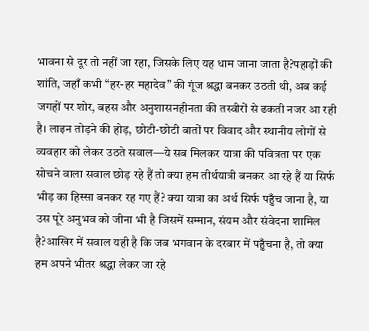भावना से दूर तो नहीं जा रहा, जिसके लिए यह धाम जाना जाता है?पहाड़ों की शांति, जहाँ कभी “हर-हर महादेव” की गूंज श्रद्धा बनकर उठती थी, अब कई जगहों पर शोर, बहस और अनुशासनहीनता की तस्वीरों से ढकती नजर आ रही है। लाइन तोड़ने की होड़, छोटी-छोटी बातों पर विवाद और स्थानीय लोगों से व्यवहार को लेकर उठते सवाल—ये सब मिलकर यात्रा की पवित्रता पर एक सोचने वाला सवाल छोड़ रहे हैं तो क्या हम तीर्थयात्री बनकर आ रहे हैं या सिर्फ भीड़ का हिस्सा बनकर रह गए हैं? क्या यात्रा का अर्थ सिर्फ पहुँच जाना है, या उस पूरे अनुभव को जीना भी है जिसमें सम्मान, संयम और संवेदना शामिल है?आखिर में सवाल यही है कि जब भगवान के दरबार में पहुँचना है, तो क्या हम अपने भीतर श्रद्धा लेकर जा रहे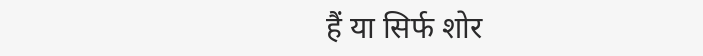हैं या सिर्फ शोर